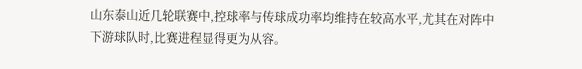山东泰山近几轮联赛中,控球率与传球成功率均维持在较高水平,尤其在对阵中下游球队时,比赛进程显得更为从容。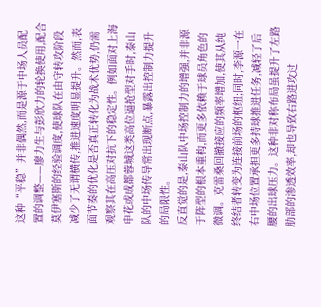这种“平稳”并非偶然,而是源于中场人员配置的调整——廖力生与彭欣力的轮换使用,配合莫伊塞斯的经验调度,使球队在由守转攻阶段减少了无谓横传,推进速度明显提升。然而,表面节奏的优化是否真正转化为战术优势,仍需观察其在高压对抗下的稳定性。例如面对上海申花或成都蓉城这类高位逼抢型对手时,泰山队的中场传导常出现断点,暴露出控制力提升的局限性。
反直觉的是,泰山队中场控制力的增强,并非源于阵型的根本重构,而更多依赖于球员角色的微调。克雷桑回撤接应的频率增加,使其从纯终结者转变为连接前场的枢纽;同时,李源一在右中场位置承担更多持球推进任务,减轻了后腰的出球压力。这种非对称布局虽提升了左路肋部的渗透效率,却也导致右路进攻过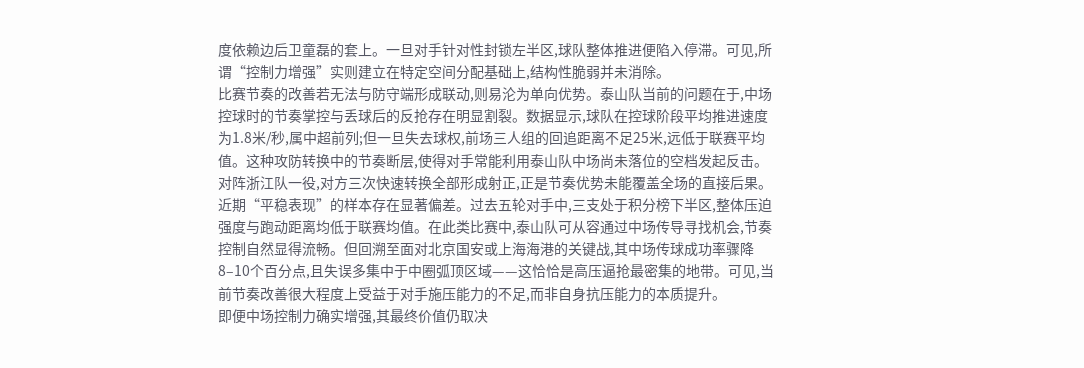度依赖边后卫童磊的套上。一旦对手针对性封锁左半区,球队整体推进便陷入停滞。可见,所谓“控制力增强”实则建立在特定空间分配基础上,结构性脆弱并未消除。
比赛节奏的改善若无法与防守端形成联动,则易沦为单向优势。泰山队当前的问题在于,中场控球时的节奏掌控与丢球后的反抢存在明显割裂。数据显示,球队在控球阶段平均推进速度为1.8米/秒,属中超前列;但一旦失去球权,前场三人组的回追距离不足25米,远低于联赛平均值。这种攻防转换中的节奏断层,使得对手常能利用泰山队中场尚未落位的空档发起反击。对阵浙江队一役,对方三次快速转换全部形成射正,正是节奏优势未能覆盖全场的直接后果。
近期“平稳表现”的样本存在显著偏差。过去五轮对手中,三支处于积分榜下半区,整体压迫强度与跑动距离均低于联赛均值。在此类比赛中,泰山队可从容通过中场传导寻找机会,节奏控制自然显得流畅。但回溯至面对北京国安或上海海港的关键战,其中场传球成功率骤降8–10个百分点,且失误多集中于中圈弧顶区域——这恰恰是高压逼抢最密集的地带。可见,当前节奏改善很大程度上受益于对手施压能力的不足,而非自身抗压能力的本质提升。
即便中场控制力确实增强,其最终价值仍取决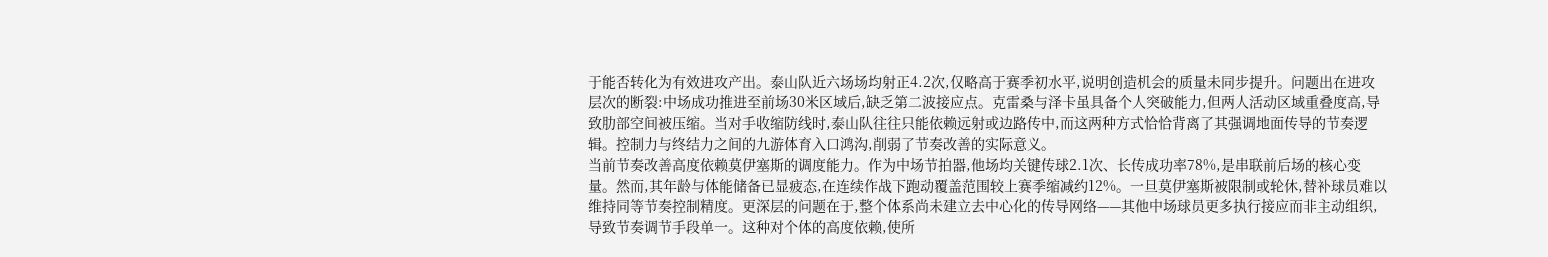于能否转化为有效进攻产出。泰山队近六场场均射正4.2次,仅略高于赛季初水平,说明创造机会的质量未同步提升。问题出在进攻层次的断裂:中场成功推进至前场30米区域后,缺乏第二波接应点。克雷桑与泽卡虽具备个人突破能力,但两人活动区域重叠度高,导致肋部空间被压缩。当对手收缩防线时,泰山队往往只能依赖远射或边路传中,而这两种方式恰恰背离了其强调地面传导的节奏逻辑。控制力与终结力之间的九游体育入口鸿沟,削弱了节奏改善的实际意义。
当前节奏改善高度依赖莫伊塞斯的调度能力。作为中场节拍器,他场均关键传球2.1次、长传成功率78%,是串联前后场的核心变量。然而,其年龄与体能储备已显疲态,在连续作战下跑动覆盖范围较上赛季缩减约12%。一旦莫伊塞斯被限制或轮休,替补球员难以维持同等节奏控制精度。更深层的问题在于,整个体系尚未建立去中心化的传导网络——其他中场球员更多执行接应而非主动组织,导致节奏调节手段单一。这种对个体的高度依赖,使所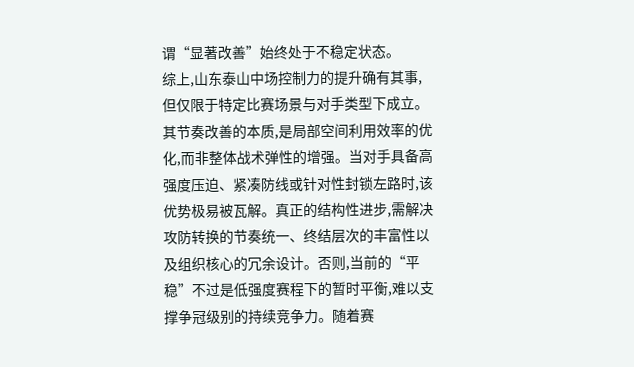谓“显著改善”始终处于不稳定状态。
综上,山东泰山中场控制力的提升确有其事,但仅限于特定比赛场景与对手类型下成立。其节奏改善的本质,是局部空间利用效率的优化,而非整体战术弹性的增强。当对手具备高强度压迫、紧凑防线或针对性封锁左路时,该优势极易被瓦解。真正的结构性进步,需解决攻防转换的节奏统一、终结层次的丰富性以及组织核心的冗余设计。否则,当前的“平稳”不过是低强度赛程下的暂时平衡,难以支撑争冠级别的持续竞争力。随着赛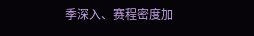季深入、赛程密度加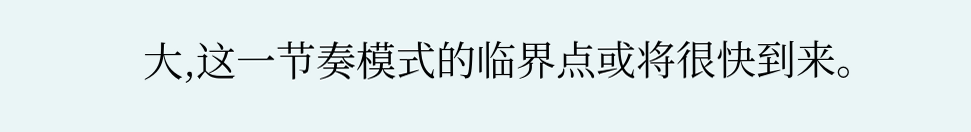大,这一节奏模式的临界点或将很快到来。